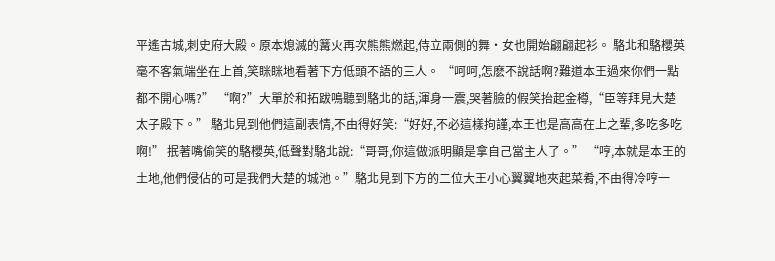平遙古城,刺史府大殿。原本熄滅的篝火再次熊熊燃起,侍立兩側的舞·女也開始翩翩起衫。 駱北和駱櫻英毫不客氣端坐在上首,笑眯眯地看著下方低頭不語的三人。 “呵呵,怎麽不說話啊?難道本王過來你們一點都不開心嗎?” “啊?”大單於和拓跋鳴聽到駱北的話,渾身一震,哭著臉的假笑抬起金樽,“臣等拜見大楚太子殿下。” 駱北見到他們這副表情,不由得好笑:“好好,不必這樣拘謹,本王也是高高在上之輩,多吃多吃啊!” 抿著嘴偷笑的駱櫻英,低聲對駱北說:“哥哥,你這做派明顯是拿自己當主人了。” “哼,本就是本王的土地,他們侵佔的可是我們大楚的城池。”駱北見到下方的二位大王小心翼翼地夾起菜肴,不由得冷哼一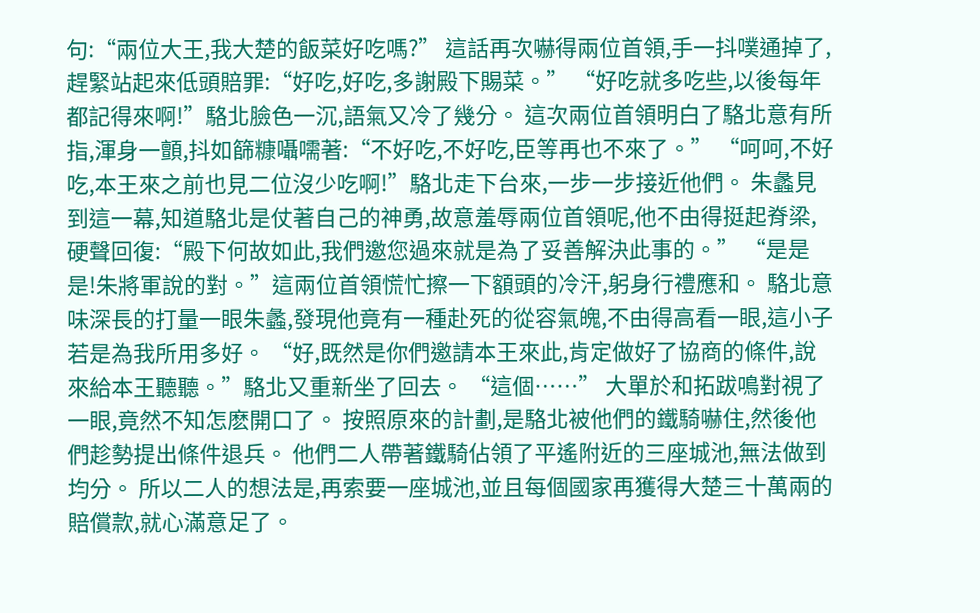句:“兩位大王,我大楚的飯菜好吃嗎?” 這話再次嚇得兩位首領,手一抖噗通掉了,趕緊站起來低頭賠罪:“好吃,好吃,多謝殿下賜菜。” “好吃就多吃些,以後每年都記得來啊!”駱北臉色一沉,語氣又冷了幾分。 這次兩位首領明白了駱北意有所指,渾身一顫,抖如篩糠囁嚅著:“不好吃,不好吃,臣等再也不來了。” “呵呵,不好吃,本王來之前也見二位沒少吃啊!”駱北走下台來,一步一步接近他們。 朱蠡見到這一幕,知道駱北是仗著自己的神勇,故意羞辱兩位首領呢,他不由得挺起脊梁,硬聲回復:“殿下何故如此,我們邀您過來就是為了妥善解決此事的。” “是是是!朱將軍說的對。”這兩位首領慌忙擦一下額頭的冷汗,躬身行禮應和。 駱北意味深長的打量一眼朱蠡,發現他竟有一種赴死的從容氣魄,不由得高看一眼,這小子若是為我所用多好。 “好,既然是你們邀請本王來此,肯定做好了協商的條件,說來給本王聽聽。”駱北又重新坐了回去。 “這個……” 大單於和拓跋鳴對視了一眼,竟然不知怎麽開口了。 按照原來的計劃,是駱北被他們的鐵騎嚇住,然後他們趁勢提出條件退兵。 他們二人帶著鐵騎佔領了平遙附近的三座城池,無法做到均分。 所以二人的想法是,再索要一座城池,並且每個國家再獲得大楚三十萬兩的賠償款,就心滿意足了。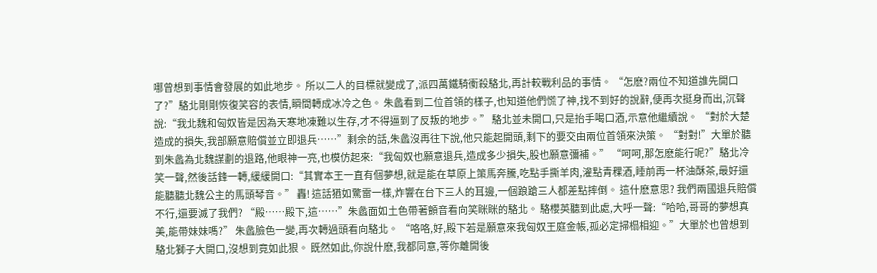哪曾想到事情會發展的如此地步。 所以二人的目標就變成了,派四萬鐵騎衝殺駱北,再計較戰利品的事情。 “怎麽?兩位不知道誰先開口了?”駱北剛剛恢復笑容的表情,瞬間轉成冰冷之色。 朱蠡看到二位首領的樣子,也知道他們慌了神,找不到好的說辭,便再次挺身而出,沉聲說:“我北魏和匈奴皆是因為天寒地凍難以生存,才不得逼到了反叛的地步。” 駱北並未開口,只是抬手喝口酒,示意他繼續說。 “對於大楚造成的損失,我部願意賠償並立即退兵……”剩余的話,朱蠡沒再往下說,他只能起開頭,剩下的要交由兩位首領來決策。 “對對!”大單於聽到朱蠡為北魏謀劃的退路,他眼神一亮,也模仿起來:“我匈奴也願意退兵,造成多少損失,股也願意彌補。” “呵呵,那怎麽能行呢?”駱北冷笑一聲,然後話鋒一轉,緩緩開口:“其實本王一直有個夢想,就是能在草原上策馬奔騰,吃點手撕羊肉,灌點青稞酒,睡前再一杯油酥茶,最好還能聽聽北魏公主的馬頭琴音。” 轟! 這話猶如驚雷一樣,炸響在台下三人的耳邊,一個踉蹌三人都差點摔倒。 這什麽意思? 我們兩國退兵賠償不行,還要滅了我們? “殿……殿下,這……”朱蠡面如土色帶著顫音看向笑眯眯的駱北。 駱櫻英聽到此處,大呼一聲:“哈哈,哥哥的夢想真美,能帶妹妹嗎?” 朱蠡臉色一變,再次轉過頭看向駱北。 “咯咯,好,殿下若是願意來我匈奴王庭金帳,孤必定掃榻相迎。”大單於也曾想到駱北獅子大開口,沒想到竟如此狠。 既然如此,你說什麽,我都同意,等你離開後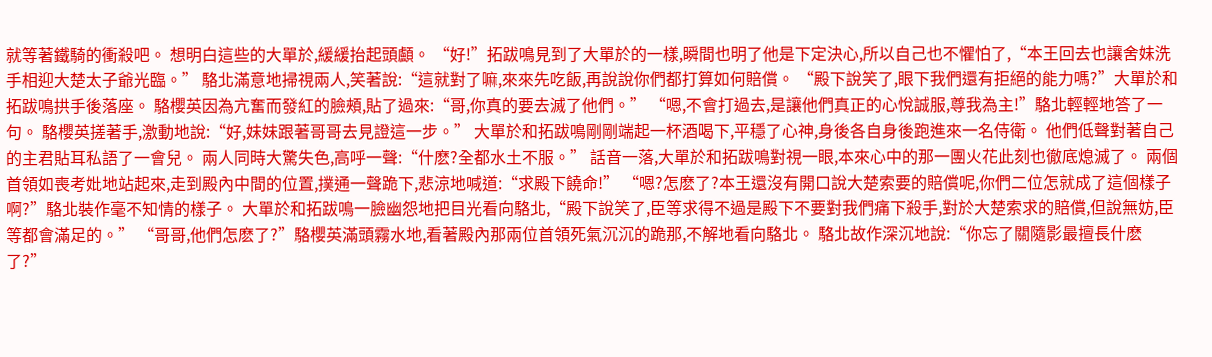就等著鐵騎的衝殺吧。 想明白這些的大單於,緩緩抬起頭顱。 “好!”拓跋鳴見到了大單於的一樣,瞬間也明了他是下定決心,所以自己也不懼怕了,“本王回去也讓舍妹洗手相迎大楚太子爺光臨。” 駱北滿意地掃視兩人,笑著說:“這就對了嘛,來來先吃飯,再說說你們都打算如何賠償。 “殿下說笑了,眼下我們還有拒絕的能力嗎?”大單於和拓跋鳴拱手後落座。 駱櫻英因為亢奮而發紅的臉頰,貼了過來:“哥,你真的要去滅了他們。” “嗯,不會打過去,是讓他們真正的心悅誠服,尊我為主!”駱北輕輕地答了一句。 駱櫻英搓著手,激動地說:“好,妹妹跟著哥哥去見證這一步。” 大單於和拓跋鳴剛剛端起一杯酒喝下,平穩了心神,身後各自身後跑進來一名侍衛。 他們低聲對著自己的主君貼耳私語了一會兒。 兩人同時大驚失色,高呼一聲:“什麽?全都水土不服。” 話音一落,大單於和拓跋鳴對視一眼,本來心中的那一團火花此刻也徹底熄滅了。 兩個首領如喪考妣地站起來,走到殿內中間的位置,撲通一聲跪下,悲涼地喊道:“求殿下饒命!” “嗯?怎麽了?本王還沒有開口說大楚索要的賠償呢,你們二位怎就成了這個樣子啊?”駱北裝作毫不知情的樣子。 大單於和拓跋鳴一臉幽怨地把目光看向駱北,“殿下說笑了,臣等求得不過是殿下不要對我們痛下殺手,對於大楚索求的賠償,但說無妨,臣等都會滿足的。” “哥哥,他們怎麽了?”駱櫻英滿頭霧水地,看著殿內那兩位首領死氣沉沉的跪那,不解地看向駱北。 駱北故作深沉地說:“你忘了關隨影最擅長什麽了?”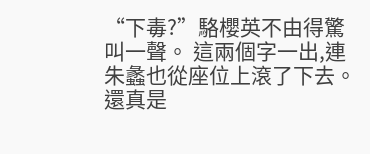“下毒?”駱櫻英不由得驚叫一聲。 這兩個字一出,連朱蠡也從座位上滾了下去。 還真是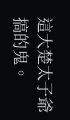這大楚太子爺搞的鬼。